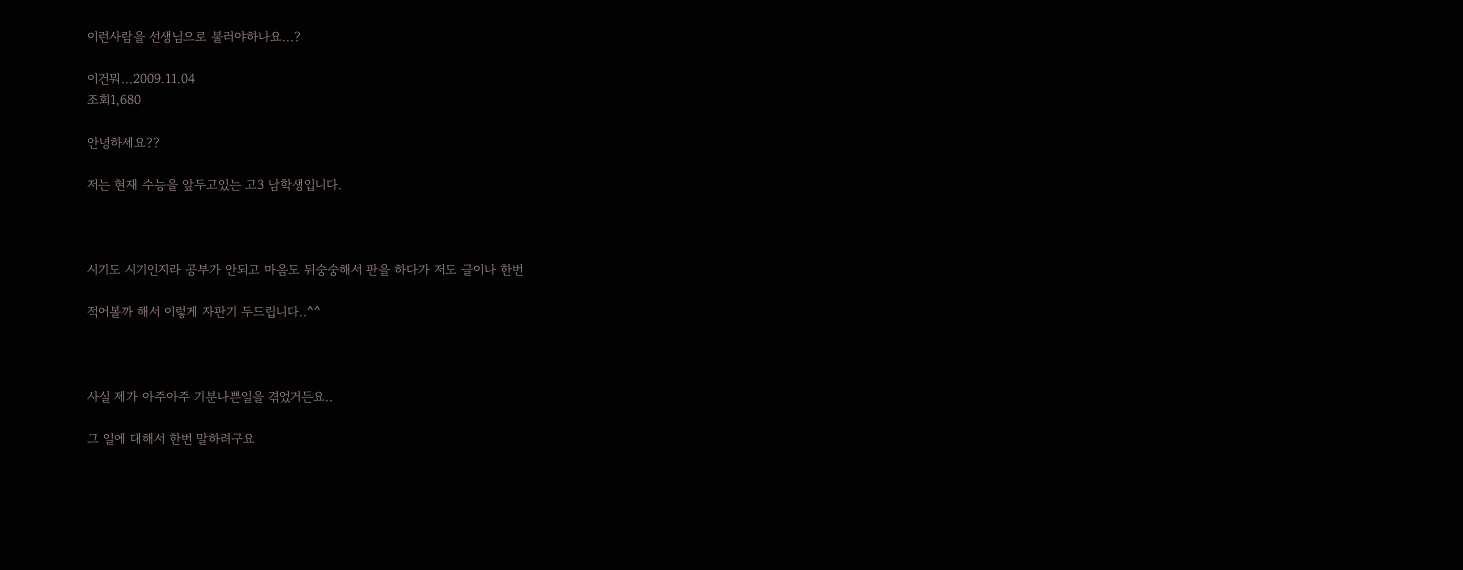이런사람을 선생님으로 불러야하나요...?

이건뭐...2009.11.04
조회1,680

안녕하세요??

저는 현재 수능을 앞두고있는 고3 남학생입니다.



시기도 시기인지라 공부가 안되고 마음도 뒤숭숭해서 판을 하다가 저도 글이나 한번

적어볼까 해서 이렇게 자판기 두드립니다..^^



사실 제가 아주아주 기분나쁜일을 겪었거든요..

그 일에 대해서 한번 말하려구요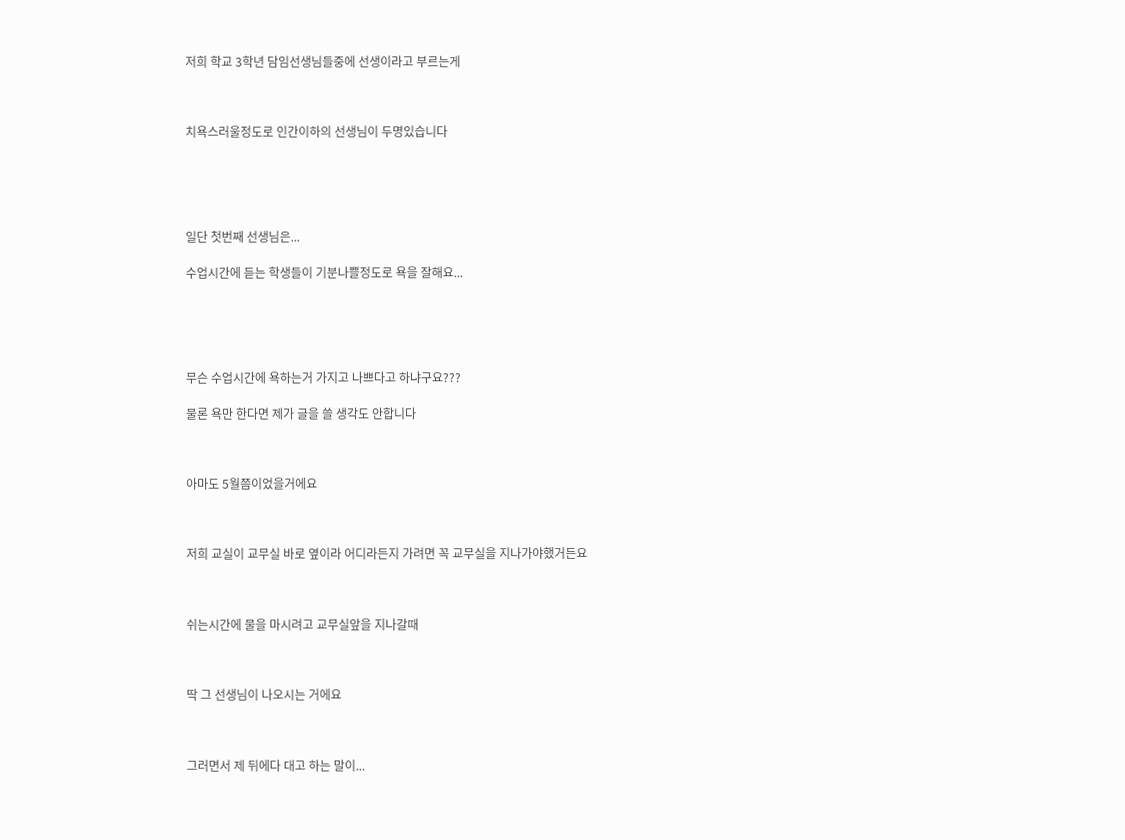저희 학교 3학년 담임선생님들중에 선생이라고 부르는게



치욕스러울정도로 인간이하의 선생님이 두명있습니다





일단 첫번째 선생님은...

수업시간에 듣는 학생들이 기분나쁠정도로 욕을 잘해요...





무슨 수업시간에 욕하는거 가지고 나쁘다고 하냐구요???

물론 욕만 한다면 제가 글을 쓸 생각도 안합니다



아마도 5월쯤이었을거에요



저희 교실이 교무실 바로 옆이라 어디라든지 가려면 꼭 교무실을 지나가야했거든요



쉬는시간에 물을 마시려고 교무실앞을 지나갈때



딱 그 선생님이 나오시는 거에요



그러면서 제 뒤에다 대고 하는 말이...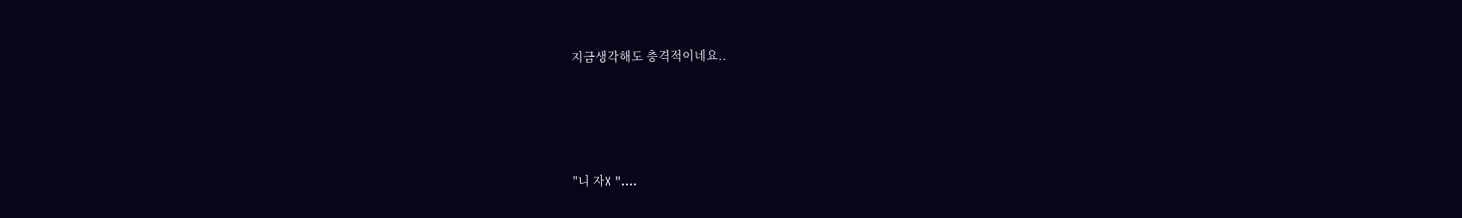지금생각해도 충격적이네요..





"니 자X "....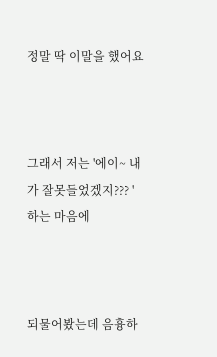정말 딱 이말을 했어요



그래서 저는 '에이~ 내가 잘못들었겠지??? ' 하는 마음에



되물어봤는데 음흉하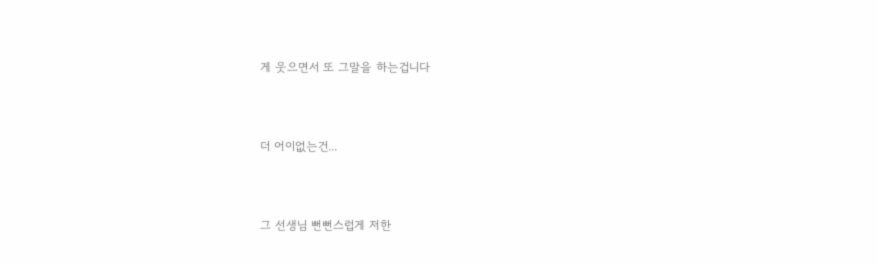게 웃으면서 또 그말을 하는겁니다



더 어이없는건...



그 선생님 뻔뻔스럽게 저한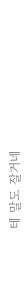테 말도 잘거네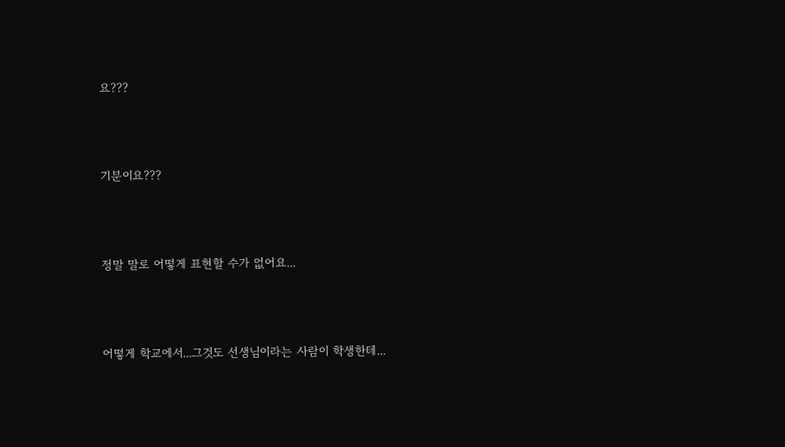요???



기분이요???



정말 말로 어떻게 표현할 수가 없어요...



어떻게 학교에서...그것도 선생님이라는 사람이 학생한테...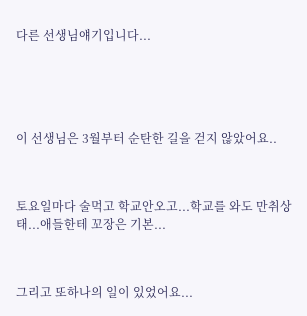다른 선생님얘기입니다...





이 선생님은 3월부터 순탄한 길을 걷지 않았어요..



토요일마다 술먹고 학교안오고...학교를 와도 만취상태...애들한테 꼬장은 기본...



그리고 또하나의 일이 있었어요...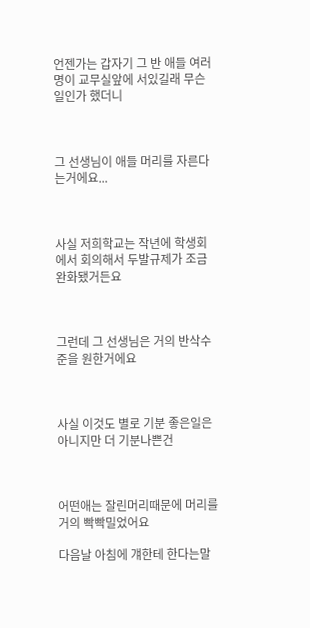언젠가는 갑자기 그 반 애들 여러명이 교무실앞에 서있길래 무슨일인가 했더니



그 선생님이 애들 머리를 자른다는거에요...



사실 저희학교는 작년에 학생회에서 회의해서 두발규제가 조금 완화됐거든요



그런데 그 선생님은 거의 반삭수준을 원한거에요



사실 이것도 별로 기분 좋은일은 아니지만 더 기분나쁜건



어떤애는 잘린머리때문에 머리를 거의 빡빡밀었어요

다음날 아침에 걔한테 한다는말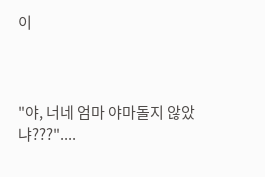이



"야, 너네 엄마 야마돌지 않았냐???"....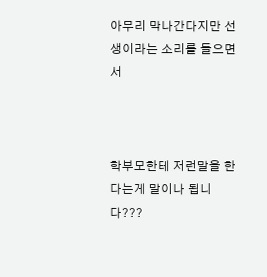아무리 막나간다지만 선생이라는 소리를 들으면서



학부모한테 저런말을 한다는게 말이나 됩니다???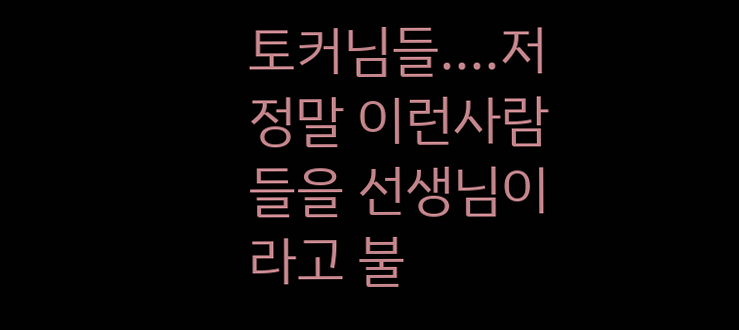토커님들....저 정말 이런사람들을 선생님이라고 불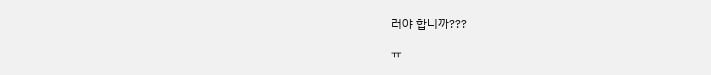러야 합니까???

ㅠ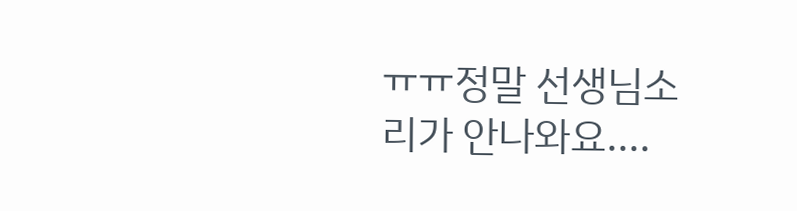ㅠㅠ정말 선생님소리가 안나와요....